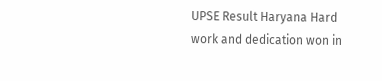UPSE Result Haryana Hard work and dedication won in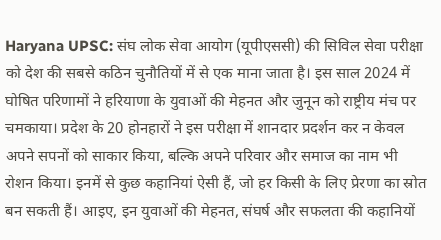Haryana UPSC: संघ लोक सेवा आयोग (यूपीएससी) की सिविल सेवा परीक्षा को देश की सबसे कठिन चुनौतियों में से एक माना जाता है। इस साल 2024 में घोषित परिणामों ने हरियाणा के युवाओं की मेहनत और जुनून को राष्ट्रीय मंच पर चमकाया। प्रदेश के 20 होनहारों ने इस परीक्षा में शानदार प्रदर्शन कर न केवल अपने सपनों को साकार किया, बल्कि अपने परिवार और समाज का नाम भी रोशन किया। इनमें से कुछ कहानियां ऐसी हैं, जो हर किसी के लिए प्रेरणा का स्रोत बन सकती हैं। आइए, इन युवाओं की मेहनत, संघर्ष और सफलता की कहानियों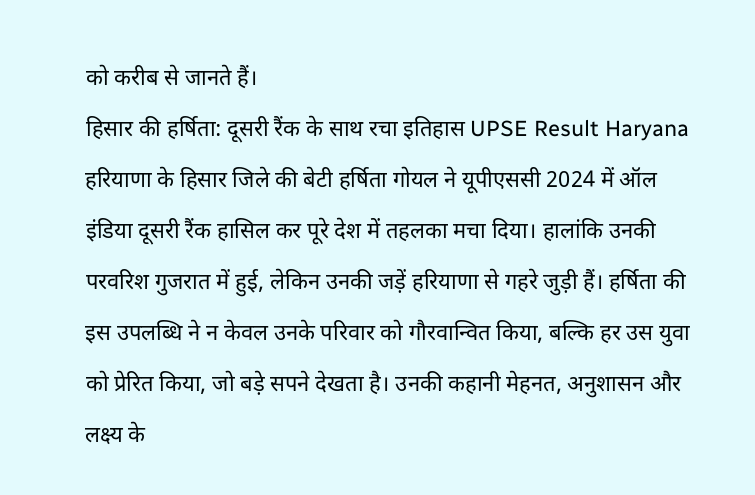को करीब से जानते हैं।
हिसार की हर्षिता: दूसरी रैंक के साथ रचा इतिहास UPSE Result Haryana
हरियाणा के हिसार जिले की बेटी हर्षिता गोयल ने यूपीएससी 2024 में ऑल इंडिया दूसरी रैंक हासिल कर पूरे देश में तहलका मचा दिया। हालांकि उनकी परवरिश गुजरात में हुई, लेकिन उनकी जड़ें हरियाणा से गहरे जुड़ी हैं। हर्षिता की इस उपलब्धि ने न केवल उनके परिवार को गौरवान्वित किया, बल्कि हर उस युवा को प्रेरित किया, जो बड़े सपने देखता है। उनकी कहानी मेहनत, अनुशासन और लक्ष्य के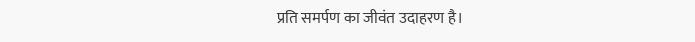प्रति समर्पण का जीवंत उदाहरण है।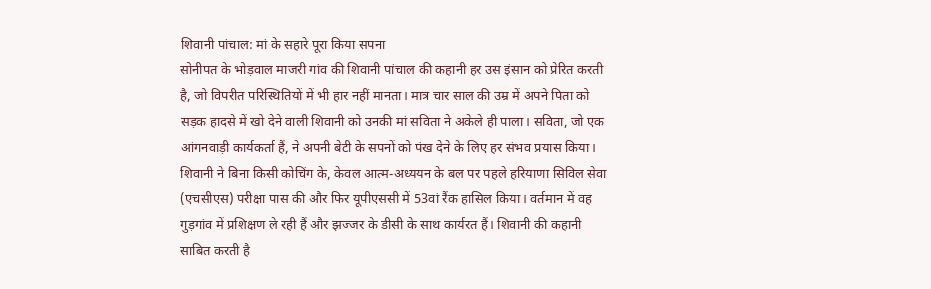शिवानी पांचाल: मां के सहारे पूरा किया सपना
सोनीपत के भोड़वाल माजरी गांव की शिवानी पांचाल की कहानी हर उस इंसान को प्रेरित करती है, जो विपरीत परिस्थितियों में भी हार नहीं मानता। मात्र चार साल की उम्र में अपने पिता को सड़क हादसे में खो देने वाली शिवानी को उनकी मां सविता ने अकेले ही पाला। सविता, जो एक आंगनवाड़ी कार्यकर्ता हैं, ने अपनी बेटी के सपनों को पंख देने के लिए हर संभव प्रयास किया। शिवानी ने बिना किसी कोचिंग के, केवल आत्म-अध्ययन के बल पर पहले हरियाणा सिविल सेवा (एचसीएस) परीक्षा पास की और फिर यूपीएससी में 53वां रैंक हासिल किया। वर्तमान में वह गुड़गांव में प्रशिक्षण ले रही हैं और झज्जर के डीसी के साथ कार्यरत हैं। शिवानी की कहानी साबित करती है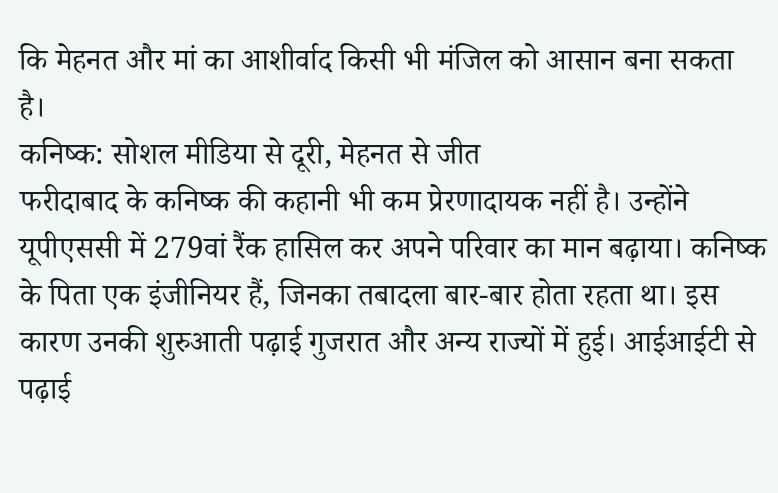कि मेहनत और मां का आशीर्वाद किसी भी मंजिल को आसान बना सकता है।
कनिष्क: सोशल मीडिया से दूरी, मेहनत से जीत
फरीदाबाद के कनिष्क की कहानी भी कम प्रेरणादायक नहीं है। उन्होंने यूपीएससी में 279वां रैंक हासिल कर अपने परिवार का मान बढ़ाया। कनिष्क के पिता एक इंजीनियर हैं, जिनका तबादला बार-बार होता रहता था। इस कारण उनकी शुरुआती पढ़ाई गुजरात और अन्य राज्यों में हुई। आईआईटी से पढ़ाई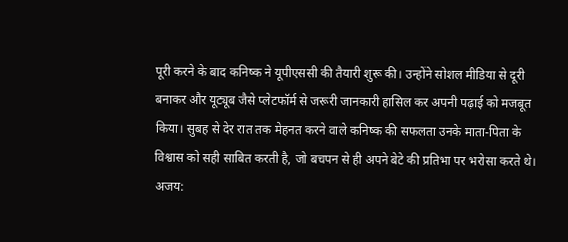पूरी करने के बाद कनिष्क ने यूपीएससी की तैयारी शुरू की। उन्होंने सोशल मीडिया से दूरी बनाकर और यूट्यूब जैसे प्लेटफॉर्म से जरूरी जानकारी हासिल कर अपनी पढ़ाई को मजबूत किया। सुबह से देर रात तक मेहनत करने वाले कनिष्क की सफलता उनके माता-पिता के विश्वास को सही साबित करती है, जो बचपन से ही अपने बेटे की प्रतिभा पर भरोसा करते थे।
अजय: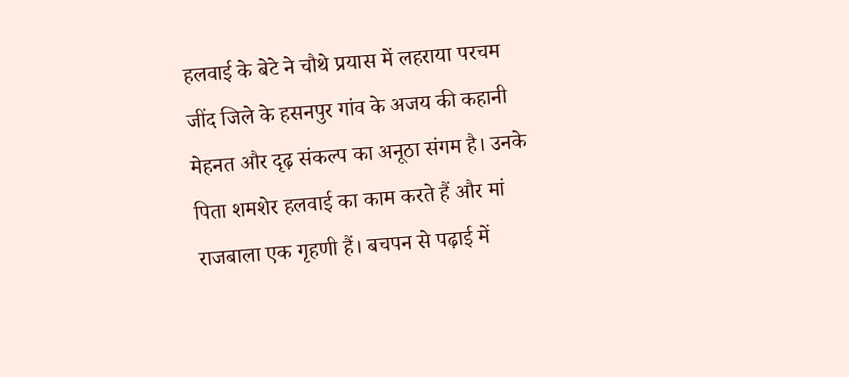हलवाई के बेटे ने चौथे प्रयास में लहराया परचम
जींद जिले के हसनपुर गांव के अजय की कहानी मेहनत और दृढ़ संकल्प का अनूठा संगम है। उनके पिता शमशेर हलवाई का काम करते हैं और मां राजबाला एक गृहणी हैं। बचपन से पढ़ाई में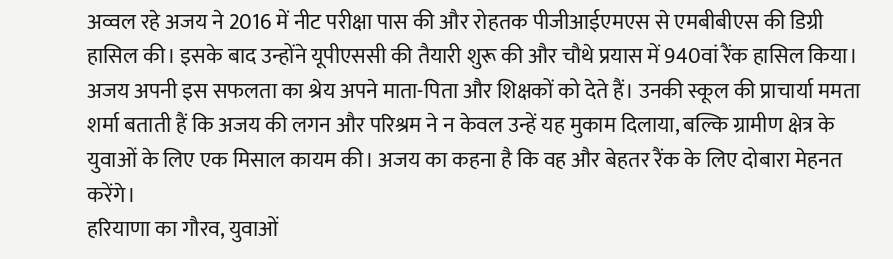अव्वल रहे अजय ने 2016 में नीट परीक्षा पास की और रोहतक पीजीआईएमएस से एमबीबीएस की डिग्री हासिल की। इसके बाद उन्होंने यूपीएससी की तैयारी शुरू की और चौथे प्रयास में 940वां रैंक हासिल किया। अजय अपनी इस सफलता का श्रेय अपने माता-पिता और शिक्षकों को देते हैं। उनकी स्कूल की प्राचार्या ममता शर्मा बताती हैं कि अजय की लगन और परिश्रम ने न केवल उन्हें यह मुकाम दिलाया, बल्कि ग्रामीण क्षेत्र के युवाओं के लिए एक मिसाल कायम की। अजय का कहना है कि वह और बेहतर रैंक के लिए दोबारा मेहनत करेंगे।
हरियाणा का गौरव, युवाओं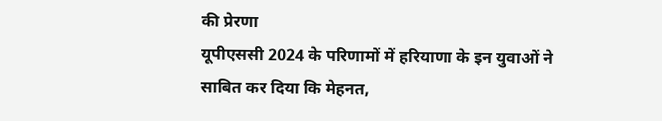की प्रेरणा
यूपीएससी 2024 के परिणामों में हरियाणा के इन युवाओं ने साबित कर दिया कि मेहनत,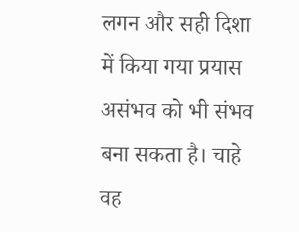लगन और सही दिशा में किया गया प्रयास असंभव को भी संभव बना सकता है। चाहे वह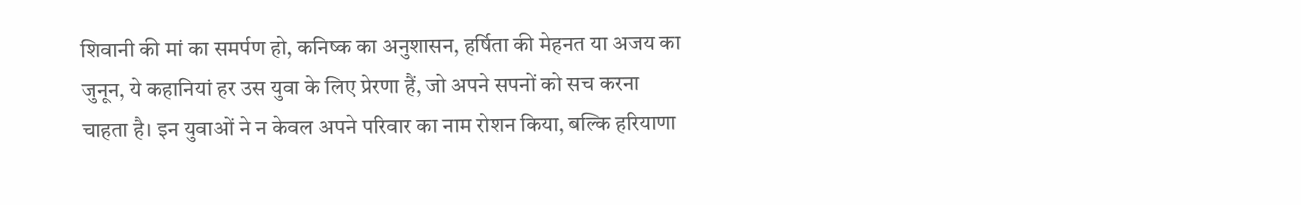शिवानी की मां का समर्पण हो, कनिष्क का अनुशासन, हर्षिता की मेहनत या अजय का जुनून, ये कहानियां हर उस युवा के लिए प्रेरणा हैं, जो अपने सपनों को सच करना चाहता है। इन युवाओं ने न केवल अपने परिवार का नाम रोशन किया, बल्कि हरियाणा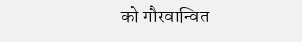को गौरवान्वित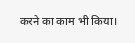करने का काम भी किया।